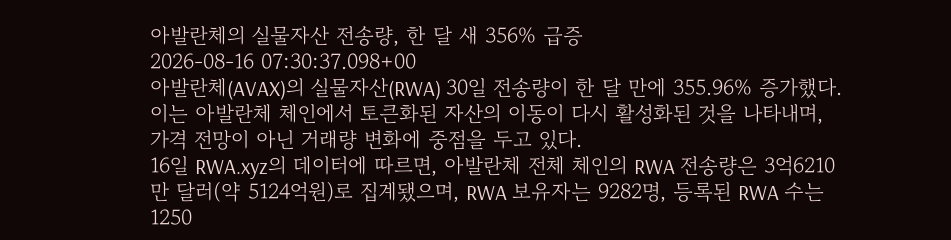아발란체의 실물자산 전송량, 한 달 새 356% 급증
2026-08-16 07:30:37.098+00
아발란체(AVAX)의 실물자산(RWA) 30일 전송량이 한 달 만에 355.96% 증가했다. 이는 아발란체 체인에서 토큰화된 자산의 이동이 다시 활성화된 것을 나타내며, 가격 전망이 아닌 거래량 변화에 중점을 두고 있다.
16일 RWA.xyz의 데이터에 따르면, 아발란체 전체 체인의 RWA 전송량은 3억6210만 달러(약 5124억원)로 집계됐으며, RWA 보유자는 9282명, 등록된 RWA 수는 1250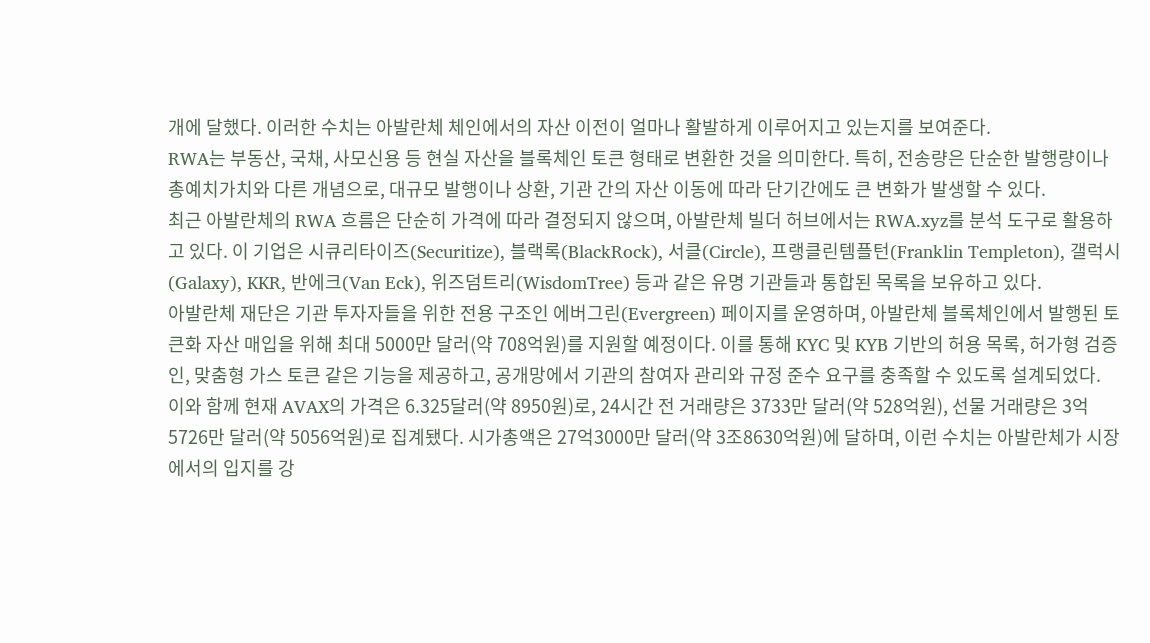개에 달했다. 이러한 수치는 아발란체 체인에서의 자산 이전이 얼마나 활발하게 이루어지고 있는지를 보여준다.
RWA는 부동산, 국채, 사모신용 등 현실 자산을 블록체인 토큰 형태로 변환한 것을 의미한다. 특히, 전송량은 단순한 발행량이나 총예치가치와 다른 개념으로, 대규모 발행이나 상환, 기관 간의 자산 이동에 따라 단기간에도 큰 변화가 발생할 수 있다.
최근 아발란체의 RWA 흐름은 단순히 가격에 따라 결정되지 않으며, 아발란체 빌더 허브에서는 RWA.xyz를 분석 도구로 활용하고 있다. 이 기업은 시큐리타이즈(Securitize), 블랙록(BlackRock), 서클(Circle), 프랭클린템플턴(Franklin Templeton), 갤럭시(Galaxy), KKR, 반에크(Van Eck), 위즈덤트리(WisdomTree) 등과 같은 유명 기관들과 통합된 목록을 보유하고 있다.
아발란체 재단은 기관 투자자들을 위한 전용 구조인 에버그린(Evergreen) 페이지를 운영하며, 아발란체 블록체인에서 발행된 토큰화 자산 매입을 위해 최대 5000만 달러(약 708억원)를 지원할 예정이다. 이를 통해 KYC 및 KYB 기반의 허용 목록, 허가형 검증인, 맞춤형 가스 토큰 같은 기능을 제공하고, 공개망에서 기관의 참여자 관리와 규정 준수 요구를 충족할 수 있도록 설계되었다.
이와 함께 현재 AVAX의 가격은 6.325달러(약 8950원)로, 24시간 전 거래량은 3733만 달러(약 528억원), 선물 거래량은 3억5726만 달러(약 5056억원)로 집계됐다. 시가총액은 27억3000만 달러(약 3조8630억원)에 달하며, 이런 수치는 아발란체가 시장에서의 입지를 강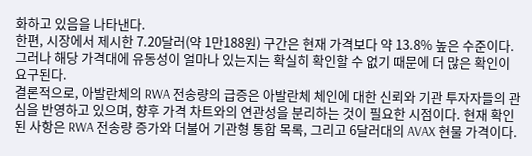화하고 있음을 나타낸다.
한편, 시장에서 제시한 7.20달러(약 1만188원) 구간은 현재 가격보다 약 13.8% 높은 수준이다. 그러나 해당 가격대에 유동성이 얼마나 있는지는 확실히 확인할 수 없기 때문에 더 많은 확인이 요구된다.
결론적으로, 아발란체의 RWA 전송량의 급증은 아발란체 체인에 대한 신뢰와 기관 투자자들의 관심을 반영하고 있으며, 향후 가격 차트와의 연관성을 분리하는 것이 필요한 시점이다. 현재 확인된 사항은 RWA 전송량 증가와 더불어 기관형 통합 목록, 그리고 6달러대의 AVAX 현물 가격이다.